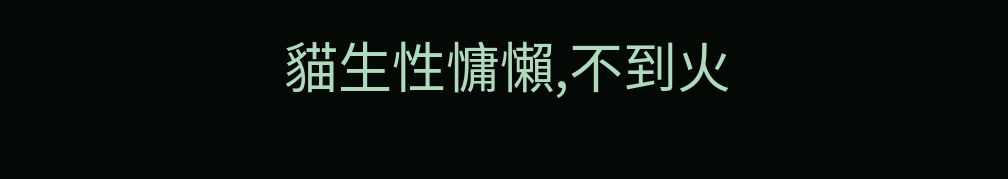貓生性慵懶,不到火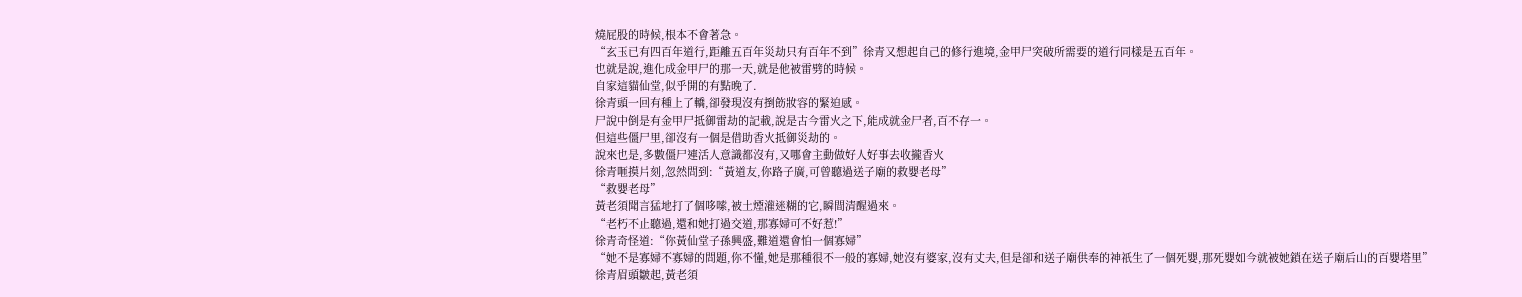燒屁股的時候,根本不會著急。
“玄玉已有四百年道行,距離五百年災劫只有百年不到”徐青又想起自己的修行進境,金甲尸突破所需要的道行同樣是五百年。
也就是說,進化成金甲尸的那一天,就是他被雷劈的時候。
自家這貓仙堂,似乎開的有點晚了.
徐青頭一回有種上了轎,卻發現沒有捯飭妝容的緊迫感。
尸說中倒是有金甲尸抵御雷劫的記載,說是古今雷火之下,能成就金尸者,百不存一。
但這些僵尸里,卻沒有一個是借助香火抵御災劫的。
說來也是,多數僵尸連活人意識都沒有,又哪會主動做好人好事去收攏香火
徐青咂摸片刻,忽然問到:“黃道友,你路子廣,可曾聽過送子廟的救嬰老母”
“救嬰老母”
黃老須聞言猛地打了個哆嗦,被土煙灌迷糊的它,瞬間清醒過來。
“老朽不止聽過,還和她打過交道,那寡婦可不好惹!”
徐青奇怪道:“你黃仙堂子孫興盛,難道還會怕一個寡婦”
“她不是寡婦不寡婦的問題,你不懂,她是那種很不一般的寡婦,她沒有婆家,沒有丈夫,但是卻和送子廟供奉的神祇生了一個死嬰,那死嬰如今就被她鎖在送子廟后山的百嬰塔里”
徐青眉頭皺起,黃老須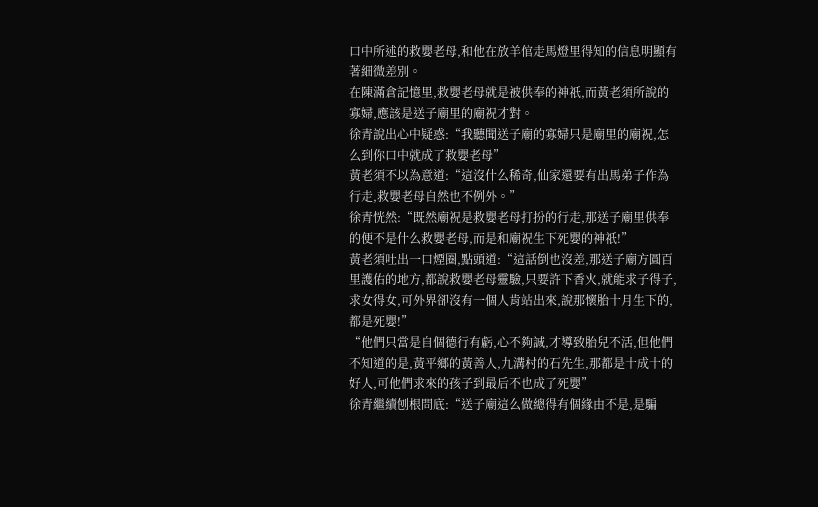口中所述的救嬰老母,和他在放羊倌走馬燈里得知的信息明顯有著細微差別。
在陳滿倉記憶里,救嬰老母就是被供奉的神祇,而黃老須所說的寡婦,應該是送子廟里的廟祝才對。
徐青說出心中疑惑:“我聽聞送子廟的寡婦只是廟里的廟祝,怎么到你口中就成了救嬰老母”
黃老須不以為意道:“這沒什么稀奇,仙家還要有出馬弟子作為行走,救嬰老母自然也不例外。”
徐青恍然:“既然廟祝是救嬰老母打扮的行走,那送子廟里供奉的便不是什么救嬰老母,而是和廟祝生下死嬰的神祇!”
黃老須吐出一口煙圈,點頭道:“這話倒也沒差,那送子廟方圓百里護佑的地方,都說救嬰老母靈驗,只要許下香火,就能求子得子,求女得女,可外界卻沒有一個人肯站出來,說那懷胎十月生下的,都是死嬰!”
“他們只當是自個德行有虧,心不夠誠,才導致胎兒不活,但他們不知道的是,黃平鄉的黃善人,九溝村的石先生,那都是十成十的好人,可他們求來的孩子到最后不也成了死嬰”
徐青繼續刨根問底:“送子廟這么做總得有個緣由不是,是騙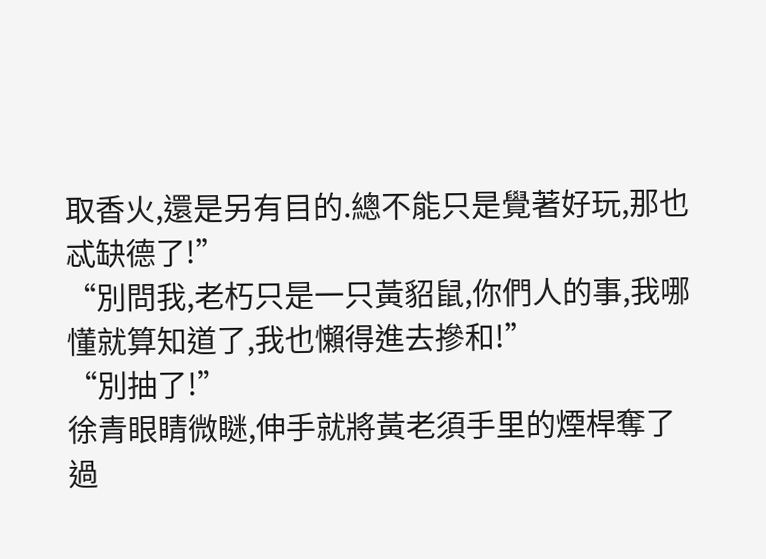取香火,還是另有目的.總不能只是覺著好玩,那也忒缺德了!”
“別問我,老朽只是一只黃貂鼠,你們人的事,我哪懂就算知道了,我也懶得進去摻和!”
“別抽了!”
徐青眼睛微瞇,伸手就將黃老須手里的煙桿奪了過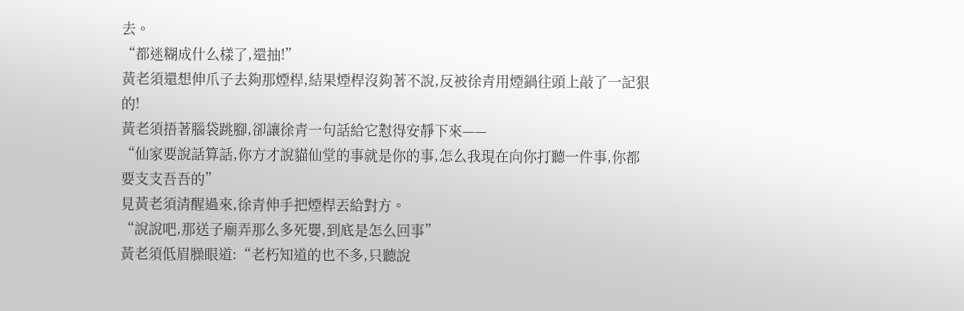去。
“都迷糊成什么樣了,還抽!”
黃老須還想伸爪子去夠那煙桿,結果煙桿沒夠著不說,反被徐青用煙鍋往頭上敲了一記狠的!
黃老須捂著腦袋跳腳,卻讓徐青一句話給它懟得安靜下來——
“仙家要說話算話,你方才說貓仙堂的事就是你的事,怎么我現在向你打聽一件事,你都要支支吾吾的”
見黃老須清醒過來,徐青伸手把煙桿丟給對方。
“說說吧,那送子廟弄那么多死嬰,到底是怎么回事”
黃老須低眉臊眼道:“老朽知道的也不多,只聽說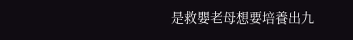是救嬰老母想要培養出九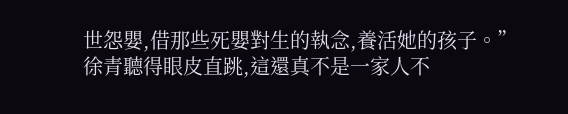世怨嬰,借那些死嬰對生的執念,養活她的孩子。”
徐青聽得眼皮直跳,這還真不是一家人不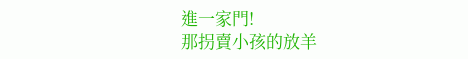進一家門!
那拐賣小孩的放羊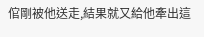倌剛被他送走,結果就又給他牽出這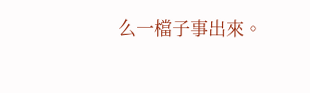么一檔子事出來。